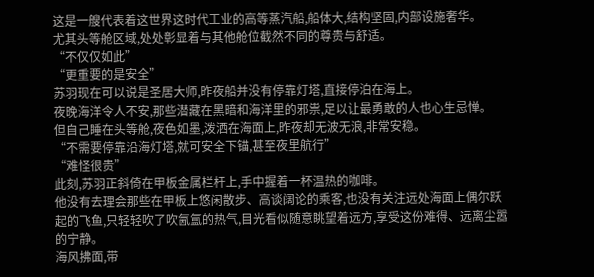这是一艘代表着这世界这时代工业的高等蒸汽船,船体大,结构坚固,内部设施奢华。
尤其头等舱区域,处处彰显着与其他舱位截然不同的尊贵与舒适。
“不仅仅如此”
“更重要的是安全”
苏羽现在可以说是圣居大师,昨夜船并没有停靠灯塔,直接停泊在海上。
夜晚海洋令人不安,那些潜藏在黑暗和海洋里的邪祟,足以让最勇敢的人也心生忌惮。
但自己睡在头等舱,夜色如墨,泼洒在海面上,昨夜却无波无浪,非常安稳。
“不需要停靠沿海灯塔,就可安全下锚,甚至夜里航行”
“难怪很贵”
此刻,苏羽正斜倚在甲板金属栏杆上,手中握着一杯温热的咖啡。
他没有去理会那些在甲板上悠闲散步、高谈阔论的乘客,也没有关注远处海面上偶尔跃起的飞鱼,只轻轻吹了吹氤氲的热气,目光看似随意眺望着远方,享受这份难得、远离尘嚣的宁静。
海风拂面,带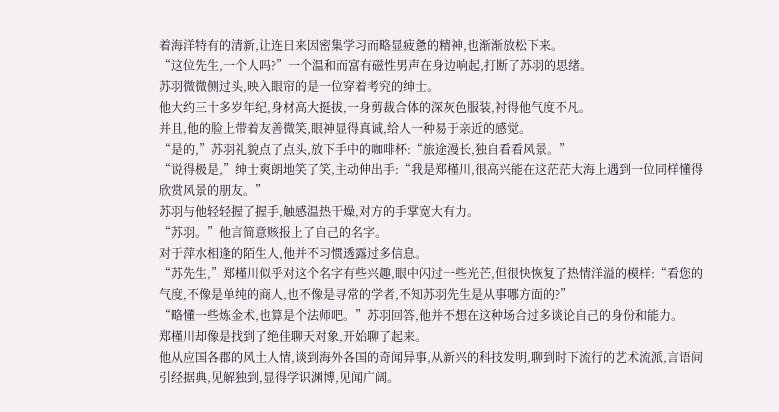着海洋特有的清新,让连日来因密集学习而略显疲惫的精神,也渐渐放松下来。
“这位先生,一个人吗?”一个温和而富有磁性男声在身边响起,打断了苏羽的思绪。
苏羽微微侧过头,映入眼帘的是一位穿着考究的绅士。
他大约三十多岁年纪,身材高大挺拔,一身剪裁合体的深灰色服装,衬得他气度不凡。
并且,他的脸上带着友善微笑,眼神显得真诚,给人一种易于亲近的感觉。
“是的,”苏羽礼貌点了点头,放下手中的咖啡杯:“旅途漫长,独自看看风景。”
“说得极是,”绅士爽朗地笑了笑,主动伸出手:“我是郑槿川,很高兴能在这茫茫大海上遇到一位同样懂得欣赏风景的朋友。”
苏羽与他轻轻握了握手,触感温热干燥,对方的手掌宽大有力。
“苏羽。”他言简意赅报上了自己的名字。
对于萍水相逢的陌生人,他并不习惯透露过多信息。
“苏先生,”郑槿川似乎对这个名字有些兴趣,眼中闪过一些光芒,但很快恢复了热情洋溢的模样:“看您的气度,不像是单纯的商人,也不像是寻常的学者,不知苏羽先生是从事哪方面的?”
“略懂一些炼金术,也算是个法师吧。”苏羽回答,他并不想在这种场合过多谈论自己的身份和能力。
郑槿川却像是找到了绝佳聊天对象,开始聊了起来。
他从应国各郡的风土人情,谈到海外各国的奇闻异事,从新兴的科技发明,聊到时下流行的艺术流派,言语间引经据典,见解独到,显得学识渊博,见闻广阔。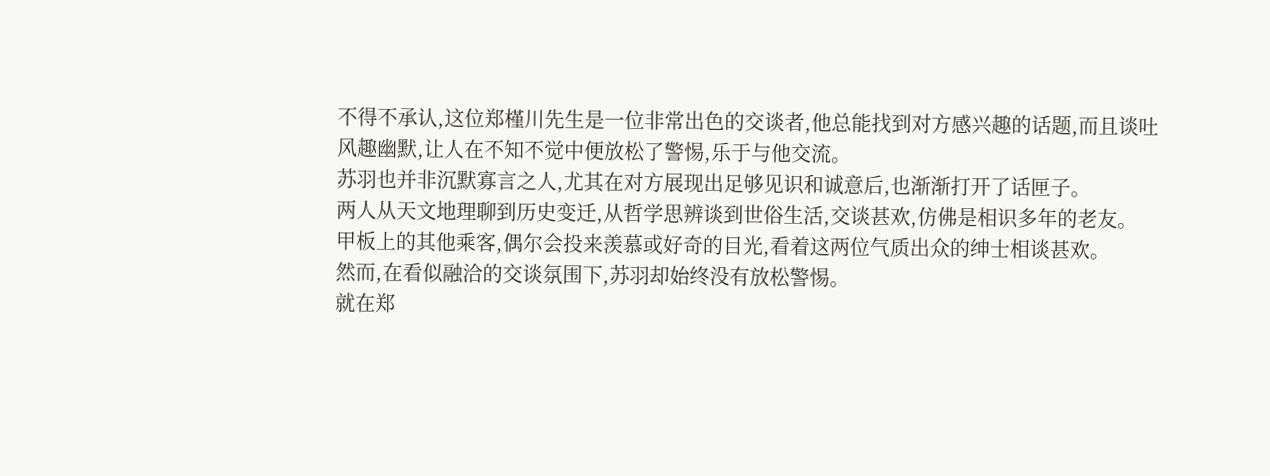不得不承认,这位郑槿川先生是一位非常出色的交谈者,他总能找到对方感兴趣的话题,而且谈吐风趣幽默,让人在不知不觉中便放松了警惕,乐于与他交流。
苏羽也并非沉默寡言之人,尤其在对方展现出足够见识和诚意后,也渐渐打开了话匣子。
两人从天文地理聊到历史变迁,从哲学思辨谈到世俗生活,交谈甚欢,仿佛是相识多年的老友。
甲板上的其他乘客,偶尔会投来羡慕或好奇的目光,看着这两位气质出众的绅士相谈甚欢。
然而,在看似融洽的交谈氛围下,苏羽却始终没有放松警惕。
就在郑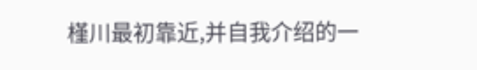槿川最初靠近,并自我介绍的一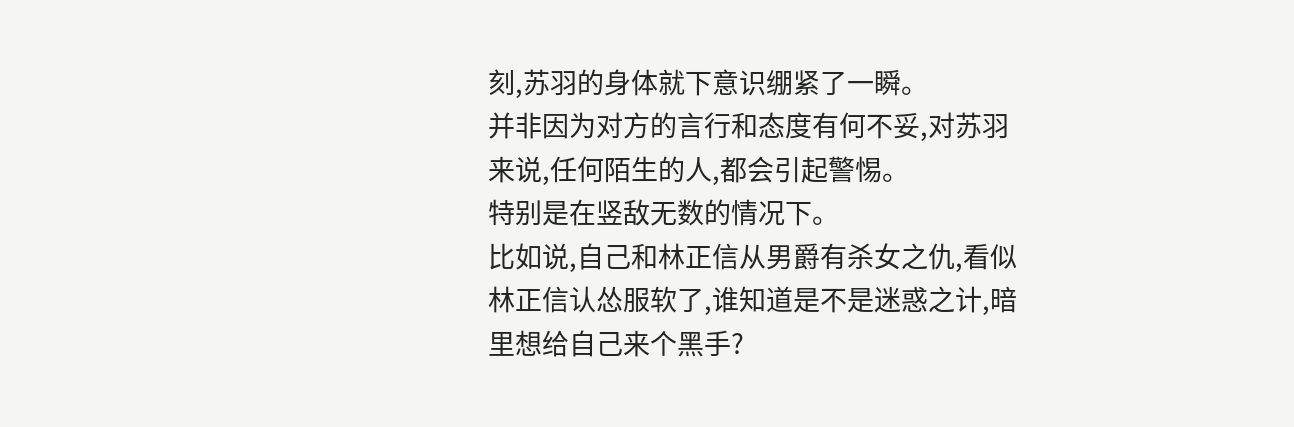刻,苏羽的身体就下意识绷紧了一瞬。
并非因为对方的言行和态度有何不妥,对苏羽来说,任何陌生的人,都会引起警惕。
特别是在竖敌无数的情况下。
比如说,自己和林正信从男爵有杀女之仇,看似林正信认怂服软了,谁知道是不是迷惑之计,暗里想给自己来个黑手?